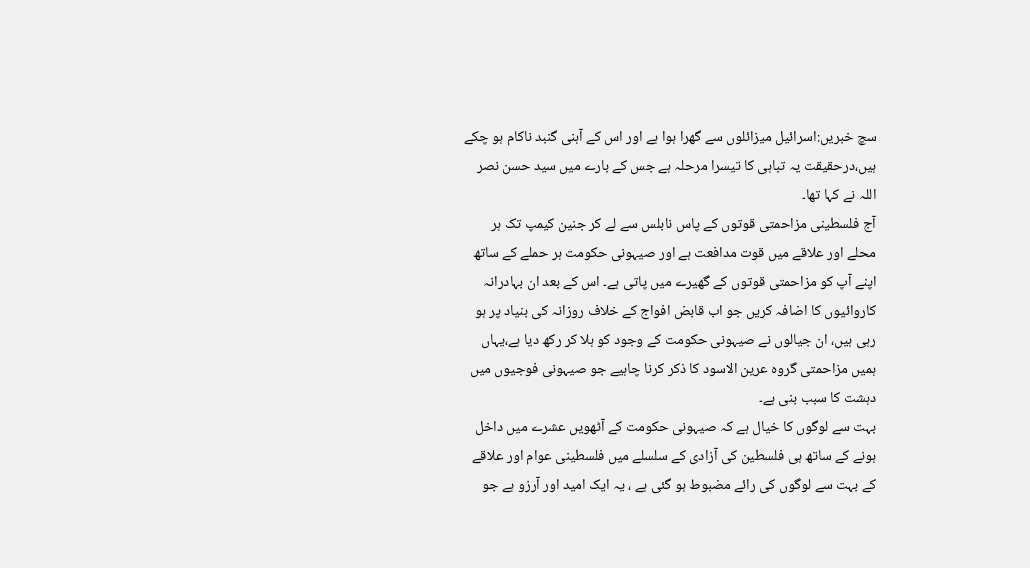سچ خبریں:اسرائیل میزائلوں سے گھرا ہوا ہے اور اس کے آہنی گنبد ناکام ہو چکے ہیں،درحقیقت یہ تباہی کا تیسرا مرحلہ ہے جس کے بارے میں سید حسن نصر اللہ نے کہا تھا۔
آج فلسطینی مزاحمتی قوتوں کے پاس نابلس سے لے کر جنین کیمپ تک ہر محلے اور علاقے میں قوت مدافعت ہے اور صیہونی حکومت ہر حملے کے ساتھ اپنے آپ کو مزاحمتی قوتوں کے گھیرے میں پاتی ہے۔ اس کے بعد ان بہادرانہ کاروائیوں کا اضافہ کریں جو اب قابض افواج کے خلاف روزانہ کی بنیاد پر ہو رہی ہیں، ان جیالوں نے صیہونی حکومت کے وجود کو ہلا کر رکھ دیا ہے،یہاں ہمیں مزاحمتی گروہ عرین الاسود کا ذکر کرنا چاہیے جو صیہونی فوجیوں میں دہشت کا سبب بنی ہے۔
بہت سے لوگوں کا خیال ہے کہ صیہونی حکومت کے آٹھویں عشرے میں داخل ہونے کے ساتھ ہی فلسطین کی آزادی کے سلسلے میں فلسطینی عوام اور علاقے کے بہت سے لوگوں کی رائے مضبوط ہو گئی ہے ، یہ ایک امید اور آرزو ہے جو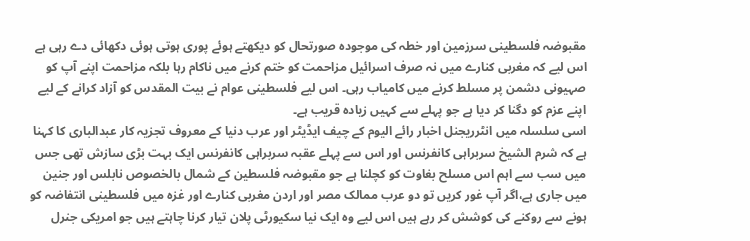مقبوضہ فلسطینی سرزمین اور خطہ کی موجودہ صورتحال کو دیکھتے ہوئے پوری ہوتی ہوئی دکھائی دے رہی ہے اس لیے کہ مغربی کنارے میں نہ صرف اسرائیل مزاحمت کو ختم کرنے میں ناکام رہا بلکہ مزاحمت اپنے آپ کو صہیونی دشمن پر مسلط کرنے میں کامیاب رہی۔ اس لیے فلسطینی عوام نے بیت المقدس کو آزاد کرانے کے لیے اپنے عزم کو دگنا کر دیا ہے جو پہلے سے کہیں زیادہ قریب ہے۔
اسی سلسلہ میں انٹرریجنل اخبار رائے الیوم کے چیف ایڈیٹر اور عرب دنیا کے معروف تجزیہ کار عبدالباری کا کہنا ہے کہ شرم الشیخ سربراہی کانفرنس اور اس سے پہلے عقبہ سربراہی کانفرنس ایک بہت بڑی سازش تھی جس میں سب سے اہم اس مسلح بغاوت کو کچلنا ہے جو مقبوضہ فلسطین کے شمال بالخصوص نابلس اور جنین میں جاری ہے،اگر آپ غور کریں تو دو عرب ممالک مصر اور اردن مغربی کنارے اور غزہ میں فلسطینی انتفاضہ کو ہونے سے روکنے کی کوشش کر رہے ہیں اس لیے وہ ایک نیا سکیورٹی پلان تیار کرنا چاہتے ہیں جو امریکی جنرل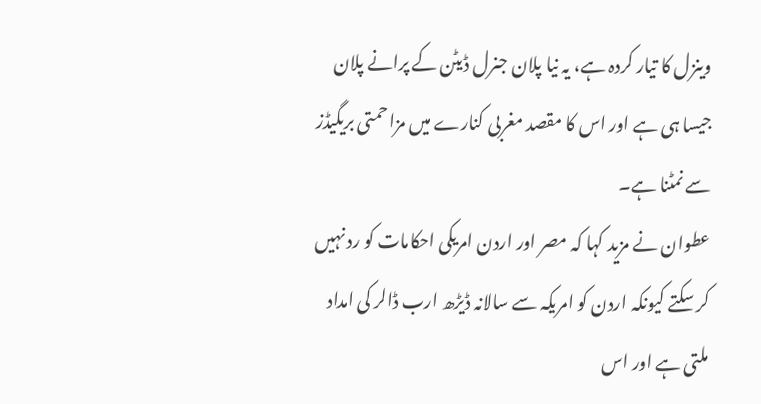وینزل کا تیار کردہ ہے، یہ نیا پلان جنرل ڈیٹن کے پرانے پلان جیسا ہی ہے اور اس کا مقصد مغربی کنارے میں مزاحمتی بریگیڈز سے نمٹنا ہے۔
عطوان نے مزید کہا کہ مصر اور اردن امریکی احکامات کو رد نہیں کر سکتے کیونکہ اردن کو امریکہ سے سالانہ ڈیڑھ ارب ڈالر کی امداد ملتی ہے اور اس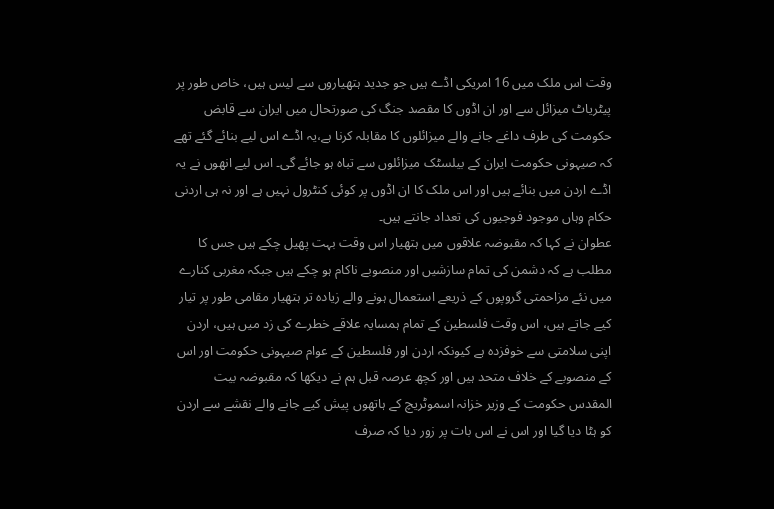وقت اس ملک میں 16 امریکی اڈے ہیں جو جدید ہتھیاروں سے لیس ہیں، خاص طور پر پیٹریاٹ میزائل سے اور ان اڈوں کا مقصد جنگ کی صورتحال میں ایران سے قابض حکومت کی طرف داغے جانے والے میزائلوں کا مقابلہ کرنا ہے،یہ اڈے اس لیے بنائے گئے تھے کہ صیہونی حکومت ایران کے بیلسٹک میزائلوں سے تباہ ہو جائے گی۔ اس لیے انھوں نے یہ اڈے اردن میں بنائے ہیں اور اس ملک کا ان اڈوں پر کوئی کنٹرول نہیں ہے اور نہ ہی اردنی حکام وہاں موجود فوجیوں کی تعداد جانتے ہیں۔
عطوان نے کہا کہ مقبوضہ علاقوں میں ہتھیار اس وقت بہت پھیل چکے ہیں جس کا مطلب ہے کہ دشمن کی تمام سازشیں اور منصوبے ناکام ہو چکے ہیں جبکہ مغربی کنارے میں نئے مزاحمتی گروپوں کے ذریعے استعمال ہونے والے زیادہ تر ہتھیار مقامی طور پر تیار کیے جاتے ہیں، اس وقت فلسطین کے تمام ہمسایہ علاقے خطرے کی زد میں ہیں، اردن اپنی سلامتی سے خوفزدہ ہے کیونکہ اردن اور فلسطین کے عوام صیہونی حکومت اور اس کے منصوبے کے خلاف متحد ہیں اور کچھ عرصہ قبل ہم نے دیکھا کہ مقبوضہ بیت المقدس حکومت کے وزیر خزانہ اسموٹریچ کے ہاتھوں پیش کیے جانے والے نقشے سے اردن کو ہٹا دیا گیا اور اس نے اس بات پر زور دیا کہ صرف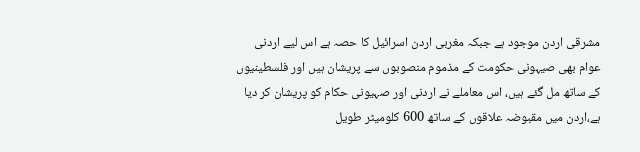مشرقی اردن موجود ہے جبکہ مغربی اردن اسرائیل کا حصہ ہے اس لیے اردنی عوام بھی صیہونی حکومت کے مذموم منصوبوں سے پریشان ہیں اور فلسطینیوں کے ساتھ مل گئے ہیں، اس معاملے نے اردنی اور صہیونی حکام کو پریشان کر دیا ہے،اردن میں مقبوضہ علاقوں کے ساتھ 600 کلومیٹر طویل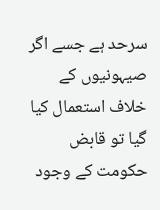سرحد ہے جسے اگر صیہونیوں کے خلاف استعمال کیا گیا تو قابض حکومت کے وجود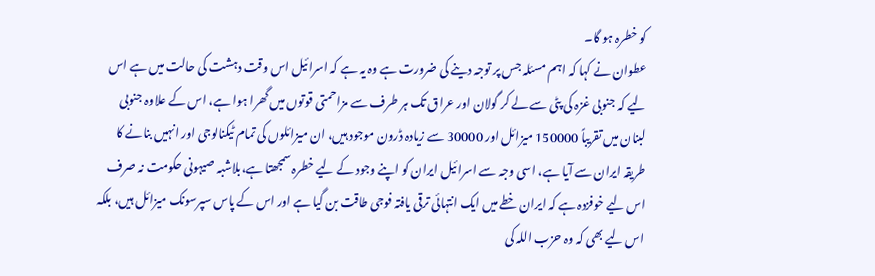کو خطرہ ہو گا۔
عطوان نے کہا کہ اہم مسئلہ جس پر توجہ دینے کی ضرورت ہے وہ یہ ہے کہ اسرائیل اس وقت دہشت کی حالت میں ہے اس لیے کہ جنوبی غزہ کی پٹی سے لے کر گولان اور عراق تک ہر طرف سے مزاحمتی قوتوں میں گھرا ہوا ہے، اس کے علاوہ جنوبی لبنان میں تقریباً 150000 میزائل اور 30000 سے زیادہ ڈرون موجود ہیں، ان میزائلوں کی تمام ٹیکنالوجی اور انہیں بنانے کا طریقہ ایران سے آیا ہے، اسی وجہ سے اسرائیل ایران کو اپنے وجود کے لیے خطرہ سمجھتا ہے،بلاشبہ صیہونی حکومت نہ صرف اس لیے خوفزدہ ہے کہ ایران خطے میں ایک انتہائی ترقی یافتہ فوجی طاقت بن گیا ہے اور اس کے پاس سپرسونک میزائل ہیں، بلکہ اس لیے بھی کہ وہ حزب اللہ کی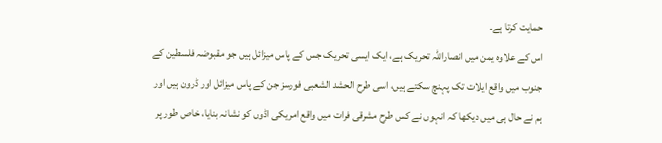حمایت کرتا ہے۔
اس کے علاوہ یمن میں انصاراللہ تحریک ہے، ایک ایسی تحریک جس کے پاس میزائل ہیں جو مقبوضہ فلسطین کے جنوب میں واقع ایلات تک پہنچ سکتے ہیں، اسی طرح الحشد الشعبی فورسز جن کے پاس میزائل اور ڈرون ہیں اور ہم نے حال ہی میں دیکھا کہ انہوں نے کس طرح مشرقی فرات میں واقع امریکی اڈوں کو نشانہ بنایا، خاص طور پر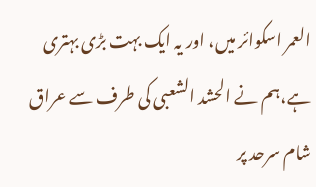العمر اسکوائر میں، اور یہ ایک بہت بڑی بہتری ہے،ہم نے الحشد الشعبی کی طرف سے عراق شام سرحد پر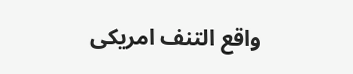واقع التنف امریکی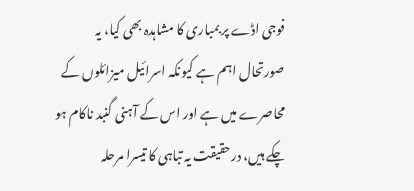فوجی اڈے پر بمباری کا مشاہدہ بھی کیا، یہ صورتحال اہم ہے کیونکہ اسرائیل میزائلوں کے محاصرے میں ہے اور اس کے آہنی گنبد ناکام ہو چکے ہیں، درحقیقت یہ تباہی کا تیسرا مرحلہ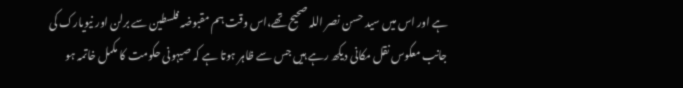ہے اور اس میں سید حسن نصر اللہ صحیح تھے،اس وقت ہم مقبوضہ فلسطین سے برلن اور نیویارک کی جانب معکوس نقل مکانی دیکھ رہے ہیں جس سے ظاہر ہوتا ہے کہ صیہونی حکومت کا مکمل خاتمہ ہو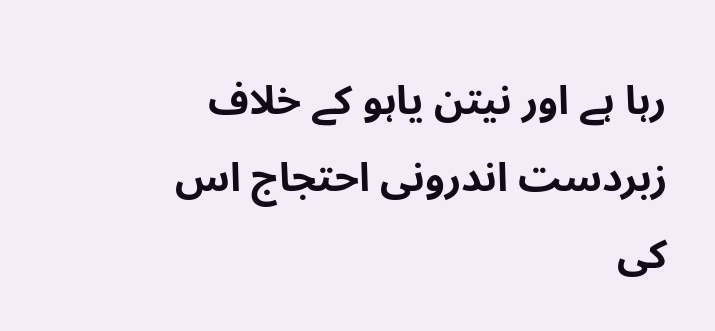رہا ہے اور نیتن یاہو کے خلاف زبردست اندرونی احتجاج اس کی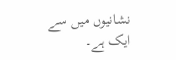نشانیوں میں سے ایک ہے۔